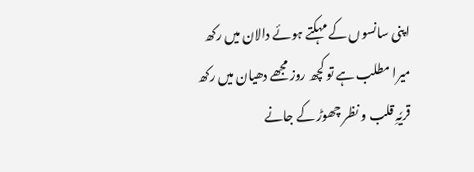اپنی سانسوں کے مہکتے ہوئے دالان میں رکھ
میرا مطلب ہے تو کچھ روز مجھے دھیان میں رکھ
قریٗہِ قلب و نظر چھوڑ کے جانے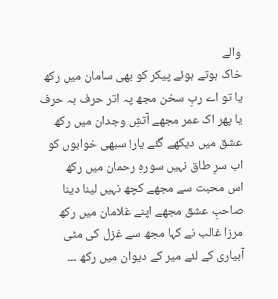والے
خاک ہوتے ہوئے پیکر کو بھی سامان میں رکھ
یا تو اے ربِ سخن مجھ پہ اتر حرف بہ حرف
یا پھر اک عمر مجھے آتشِ وجدان میں رکھ
عشق میں دیکھے گئے یار! سبھی خوابوں کو
اب سرِ طاق نہیں سورہِ رحمان میں رکھ
اس محبت سے مجھے کچھ نہیں لینا دینا
صاحبِ عشق مجھے اپنے غلامان میں رکھ
مرزا غالب نے کہا مجھ سے غزل کی مٹی
آبیاری کے لئے میر کے دیوان میں رکھ ۔۔۔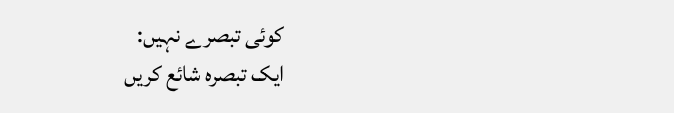کوئی تبصرے نہیں:
ایک تبصرہ شائع کریں